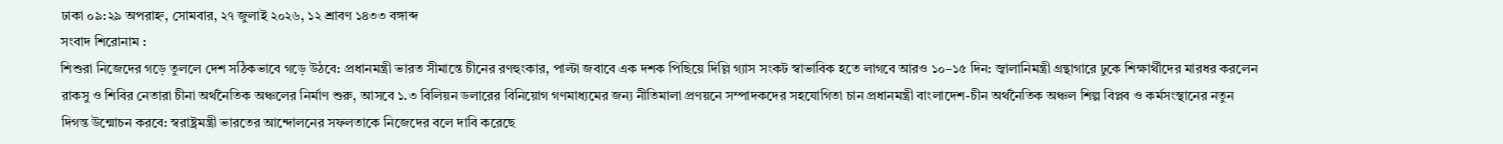ঢাকা ০৯:২৯ অপরাহ্ন, সোমবার, ২৭ জুলাই ২০২৬, ১২ শ্রাবণ ১৪৩৩ বঙ্গাব্দ
সংবাদ শিরোনাম :
শিশুরা নিজেদের গড়ে তুললে দেশ সঠিকভাবে গড়ে উঠবে: প্রধানমন্ত্রী ভারত সীমান্তে চীনের রণহুংকার, পাল্টা জবাবে এক দশক পিছিয়ে দিল্লি গ্যাস সংকট স্বাভাবিক হতে লাগবে আরও ১০–১৫ দিন: জ্বালানিমন্ত্রী গ্রন্থাগারে ঢুকে শিক্ষার্থীদের মারধর করলেন রাকসু ও শিবির নেতারা চীনা অর্থনৈতিক অঞ্চলের নির্মাণ শুরু, আসবে ১.৩ বিলিয়ন ডলারের বিনিয়োগ গণমাধ্যমের জন্য নীতিমালা প্রণয়নে সম্পাদকদের সহযোগিতা চান প্রধানমন্ত্রী বাংলাদেশ-চীন অর্থনৈতিক অঞ্চল শিল্প বিপ্লব ও কর্মসংস্থানের নতুন দিগন্ত উন্মোচন করবে: স্বরাষ্ট্রমন্ত্রী ভারতের আন্দোলনের সফলতাকে নিজেদের বলে দাবি করেছে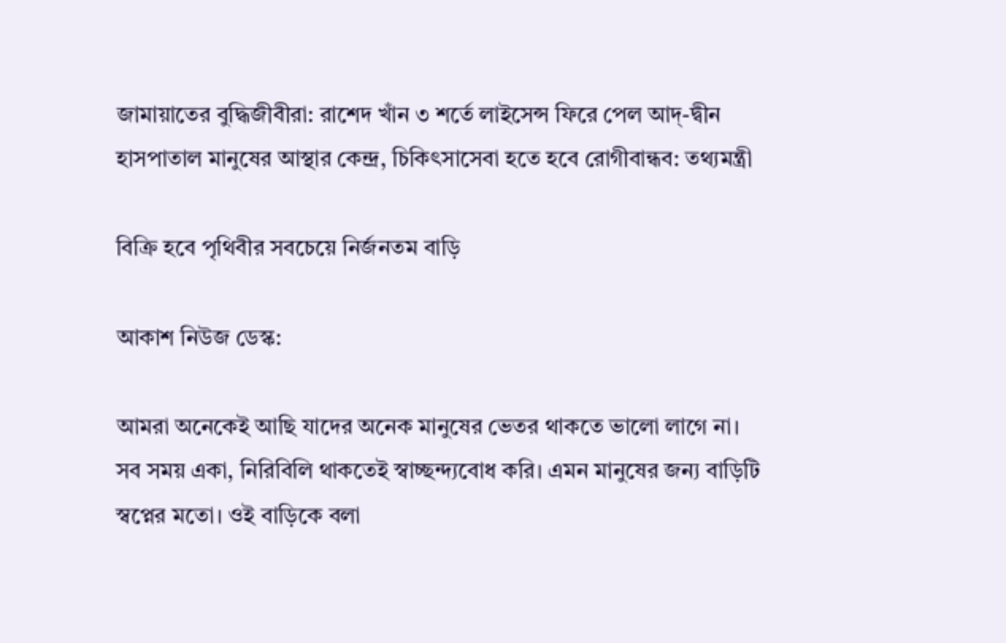জামায়াতের বুদ্ধিজীবীরা: রাশেদ খাঁন ৩ শর্তে লাইসেন্স ফিরে পেল আদ্-দ্বীন হাসপাতাল মানুষের আস্থার কেন্দ্র, চিকিৎসাসেবা হতে হবে রোগীবান্ধব: তথ্যমন্ত্রী

বিক্রি হবে পৃথিবীর সবচেয়ে নির্জনতম বাড়ি

আকাশ নিউজ ডেস্ক:

আমরা অনেকেই আছি যাদের অনেক মানুষের ভেতর থাকতে ভালো লাগে না। সব সময় একা, নিরিবিলি থাকতেই স্বাচ্ছন্দ্যবোধ করি। এমন মানুষের জন্য বাড়িটি স্বপ্নের মতো। ওই বাড়িকে বলা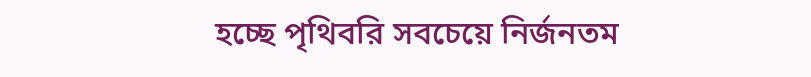হচ্ছে পৃথিবরি সবচেয়ে নির্জনতম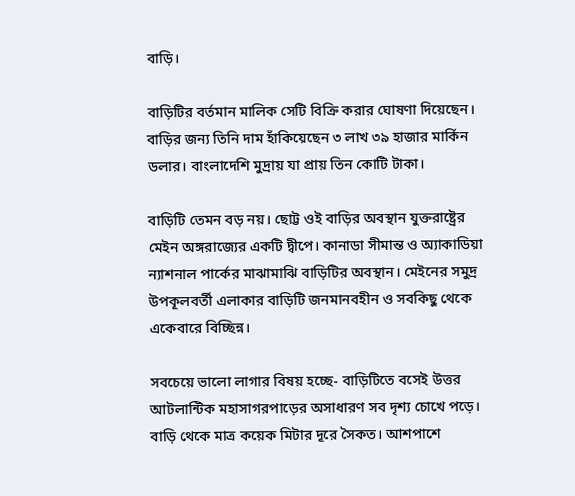বাড়ি।

বাড়িটির বর্তমান মালিক সেটি বিক্রি করার ঘোষণা দিয়েছেন। বাড়ির জন্য তিনি দাম হাঁকিয়েছেন ৩ লাখ ৩৯ হাজার মার্কিন ডলার। বাংলাদেশি মুদ্রায় যা প্রায় তিন কোটি টাকা।

বাড়িটি তেমন বড় নয়। ছোট্ট ওই বাড়ির অবস্থান যুক্তরাষ্ট্রের মেইন অঙ্গরাজ্যের একটি দ্বীপে। কানাডা সীমান্ত ও অ্যাকাডিয়া ন্যাশনাল পার্কের মাঝামাঝি বাড়িটির অবস্থান। মেইনের সমুদ্র উপকূলবর্তী এলাকার বাড়িটি জনমানবহীন ও সবকিছু থেকে একেবারে বিচ্ছিন্ন।

সবচেয়ে ভালো লাগার বিষয় হচ্ছে- বাড়িটিতে বসেই উত্তর আটলান্টিক মহাসাগরপাড়ের অসাধারণ সব দৃশ্য চোখে পড়ে। বাড়ি থেকে মাত্র কয়েক মিটার দূরে সৈকত। আশপাশে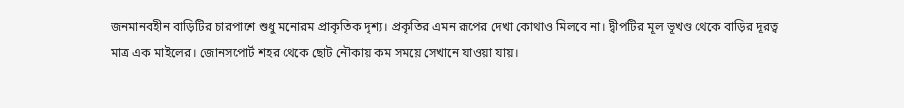জনমানবহীন বাড়িটির চারপাশে শুধু মনোরম প্রাকৃতিক দৃশ্য। প্রকৃতির এমন রূপের দেখা কোথাও মিলবে না। দ্বীপটির মূল ভূখণ্ড থেকে বাড়ির দূরত্ব মাত্র এক মাইলের। জোনসপোর্ট শহর থেকে ছোট নৌকায় কম সময়ে সেখানে যাওয়া যায়।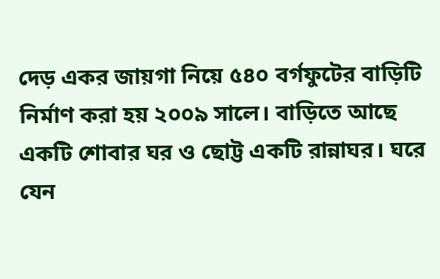দেড় একর জায়গা নিয়ে ৫৪০ বর্গফুটের বাড়িটি নির্মাণ করা হয় ২০০৯ সালে। বাড়িতে আছে একটি শোবার ঘর ও ছোট্ট একটি রান্নাঘর। ঘরে যেন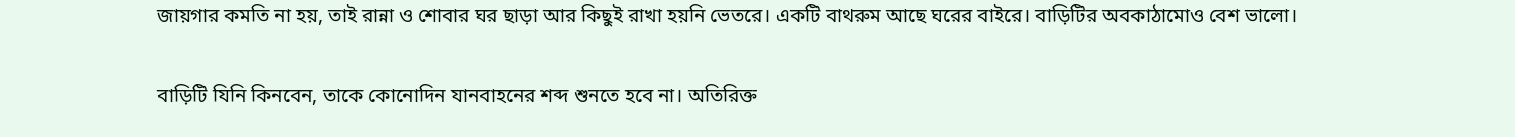জায়গার কমতি না হয়, তাই রান্না ও শোবার ঘর ছাড়া আর কিছুই রাখা হয়নি ভেতরে। একটি বাথরুম আছে ঘরের বাইরে। বাড়িটির অবকাঠামোও বেশ ভালো।

বাড়িটি যিনি কিনবেন, তাকে কোনোদিন যানবাহনের শব্দ শুনতে হবে না। অতিরিক্ত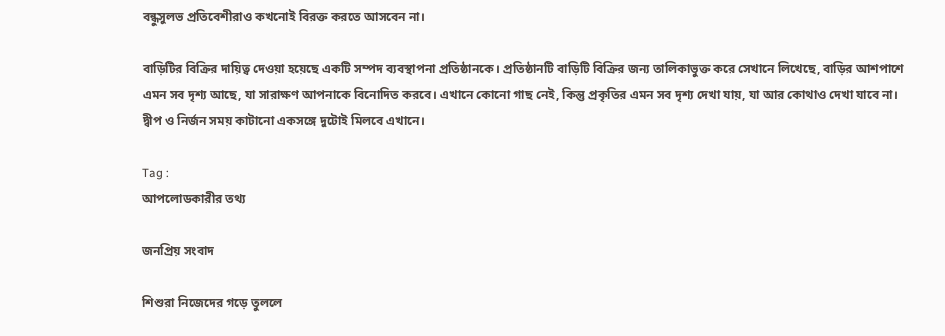বন্ধুসুলভ প্রতিবেশীরাও কখনোই বিরক্ত করতে আসবেন না।

বাড়িটির বিক্রির দায়িত্ব দেওয়া হয়েছে একটি সম্পদ ব্যবস্থাপনা প্রতিষ্ঠানকে। প্রতিষ্ঠানটি বাড়িটি বিক্রির জন্য তালিকাভুক্ত করে সেখানে লিখেছে, বাড়ির আশপাশে এমন সব দৃশ্য আছে, যা সারাক্ষণ আপনাকে বিনোদিত করবে। এখানে কোনো গাছ নেই, কিন্তু প্রকৃতির এমন সব দৃশ্য দেখা যায়, যা আর কোথাও দেখা যাবে না। দ্বীপ ও নির্জন সময় কাটানো একসঙ্গে দুটোই মিলবে এখানে।

Tag :
আপলোডকারীর তথ্য

জনপ্রিয় সংবাদ

শিশুরা নিজেদের গড়ে তুললে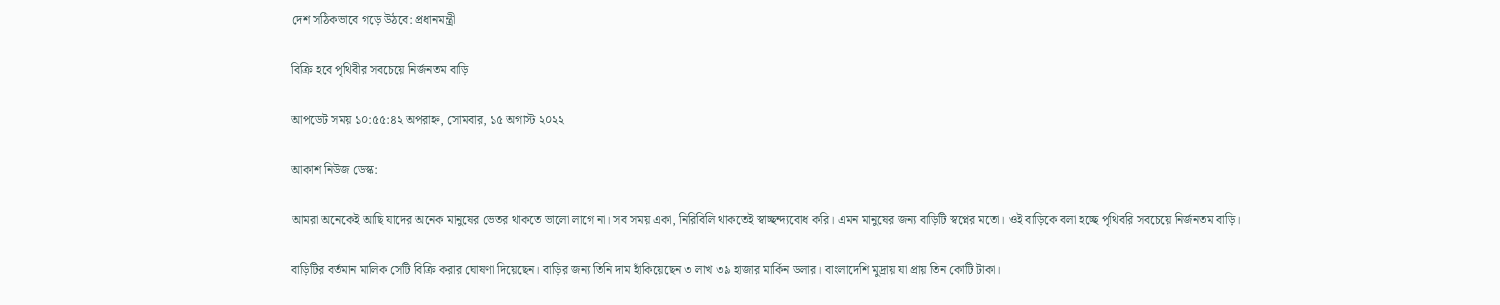দেশ সঠিকভাবে গড়ে উঠবে: প্রধানমন্ত্রী

বিক্রি হবে পৃথিবীর সবচেয়ে নির্জনতম বাড়ি

আপডেট সময় ১০:৫৫:৪২ অপরাহ্ন, সোমবার, ১৫ অগাস্ট ২০২২

আকাশ নিউজ ডেস্ক:

আমরা অনেকেই আছি যাদের অনেক মানুষের ভেতর থাকতে ভালো লাগে না। সব সময় একা, নিরিবিলি থাকতেই স্বাচ্ছন্দ্যবোধ করি। এমন মানুষের জন্য বাড়িটি স্বপ্নের মতো। ওই বাড়িকে বলা হচ্ছে পৃথিবরি সবচেয়ে নির্জনতম বাড়ি।

বাড়িটির বর্তমান মালিক সেটি বিক্রি করার ঘোষণা দিয়েছেন। বাড়ির জন্য তিনি দাম হাঁকিয়েছেন ৩ লাখ ৩৯ হাজার মার্কিন ডলার। বাংলাদেশি মুদ্রায় যা প্রায় তিন কোটি টাকা।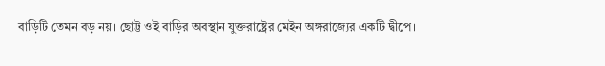বাড়িটি তেমন বড় নয়। ছোট্ট ওই বাড়ির অবস্থান যুক্তরাষ্ট্রের মেইন অঙ্গরাজ্যের একটি দ্বীপে।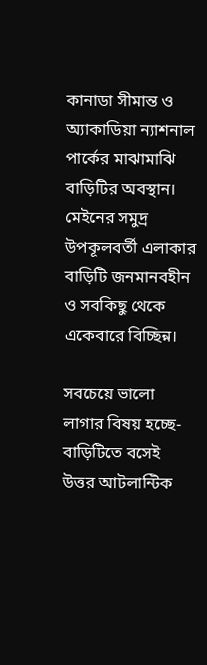কানাডা সীমান্ত ও অ্যাকাডিয়া ন্যাশনাল পার্কের মাঝামাঝি বাড়িটির অবস্থান। মেইনের সমুদ্র উপকূলবর্তী এলাকার বাড়িটি জনমানবহীন ও সবকিছু থেকে একেবারে বিচ্ছিন্ন।

সবচেয়ে ভালো লাগার বিষয় হচ্ছে- বাড়িটিতে বসেই উত্তর আটলান্টিক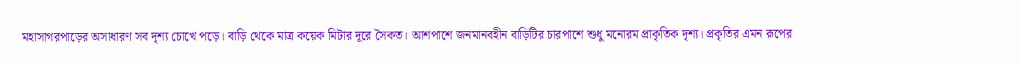মহাসাগরপাড়ের অসাধারণ সব দৃশ্য চোখে পড়ে। বাড়ি থেকে মাত্র কয়েক মিটার দূরে সৈকত। আশপাশে জনমানবহীন বাড়িটির চারপাশে শুধু মনোরম প্রাকৃতিক দৃশ্য। প্রকৃতির এমন রূপের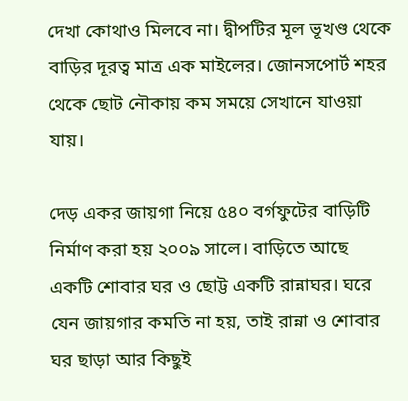দেখা কোথাও মিলবে না। দ্বীপটির মূল ভূখণ্ড থেকে বাড়ির দূরত্ব মাত্র এক মাইলের। জোনসপোর্ট শহর থেকে ছোট নৌকায় কম সময়ে সেখানে যাওয়া যায়।

দেড় একর জায়গা নিয়ে ৫৪০ বর্গফুটের বাড়িটি নির্মাণ করা হয় ২০০৯ সালে। বাড়িতে আছে একটি শোবার ঘর ও ছোট্ট একটি রান্নাঘর। ঘরে যেন জায়গার কমতি না হয়, তাই রান্না ও শোবার ঘর ছাড়া আর কিছুই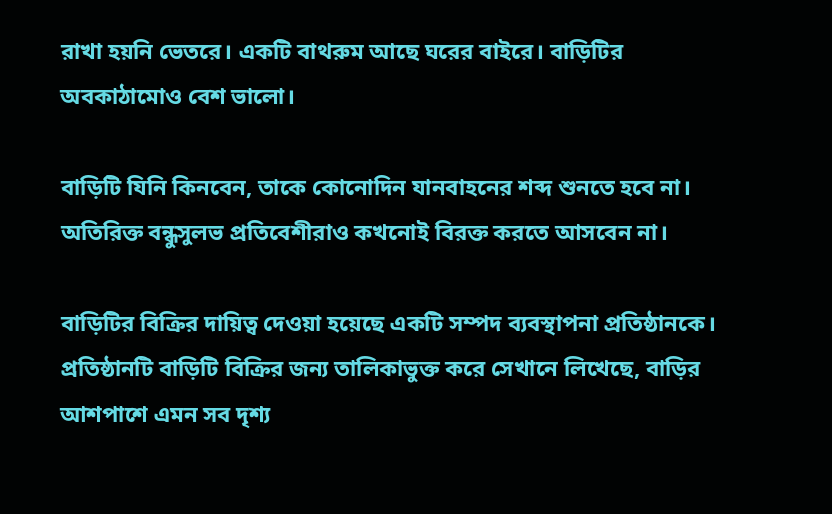রাখা হয়নি ভেতরে। একটি বাথরুম আছে ঘরের বাইরে। বাড়িটির অবকাঠামোও বেশ ভালো।

বাড়িটি যিনি কিনবেন, তাকে কোনোদিন যানবাহনের শব্দ শুনতে হবে না। অতিরিক্ত বন্ধুসুলভ প্রতিবেশীরাও কখনোই বিরক্ত করতে আসবেন না।

বাড়িটির বিক্রির দায়িত্ব দেওয়া হয়েছে একটি সম্পদ ব্যবস্থাপনা প্রতিষ্ঠানকে। প্রতিষ্ঠানটি বাড়িটি বিক্রির জন্য তালিকাভুক্ত করে সেখানে লিখেছে, বাড়ির আশপাশে এমন সব দৃশ্য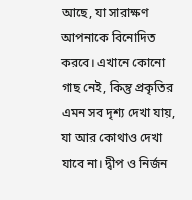আছে, যা সারাক্ষণ আপনাকে বিনোদিত করবে। এখানে কোনো গাছ নেই, কিন্তু প্রকৃতির এমন সব দৃশ্য দেখা যায়, যা আর কোথাও দেখা যাবে না। দ্বীপ ও নির্জন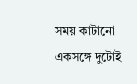সময় কাটানো একসঙ্গে দুটোই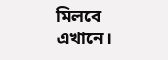মিলবে এখানে।